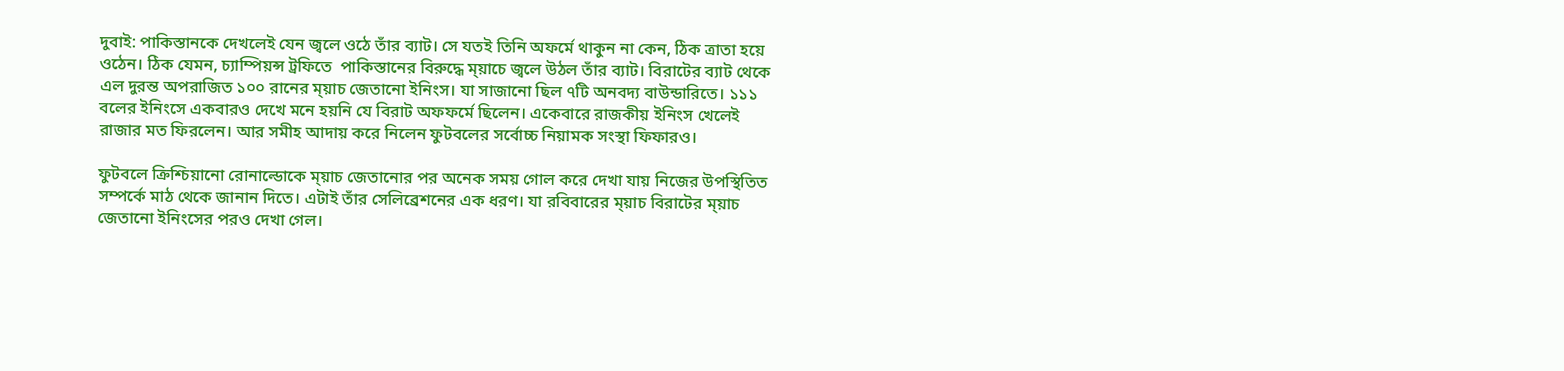দুবাই: পাকিস্তানকে দেখলেই যেন জ্বলে ওঠে তাঁর ব্যাট। সে যতই তিনি অফর্মে থাকুন না কেন, ঠিক ত্রাতা হয়ে ওঠেন। ঠিক যেমন, চ্যাম্পিয়ন্স ট্রফিতে  পাকিস্তানের বিরুদ্ধে ম্য়াচে জ্বলে উঠল তাঁর ব্যাট। বিরাটের ব্যাট থেকে এল দুরন্ত অপরাজিত ১০০ রানের ম্য়াচ জেতানো ইনিংস। যা সাজানো ছিল ৭টি অনবদ্য বাউন্ডারিতে। ১১১ বলের ইনিংসে একবারও দেখে মনে হয়নি যে বিরাট অফফর্মে ছিলেন। একেবারে রাজকীয় ইনিংস খেলেই রাজার মত ফিরলেন। আর সমীহ আদায় করে নিলেন ফুটবলের সর্বোচ্চ নিয়ামক সংস্থা ফিফারও।

ফুটবলে ক্রিশ্চিয়ানো রোনাল্ডোকে ম্য়াচ জেতানোর পর অনেক সময় গোল করে দেখা যায় নিজের উপস্থিতিত সম্পর্কে মাঠ থেকে জানান দিতে। এটাই তাঁর সেলিব্রেশনের এক ধরণ। যা রবিবারের ম্য়াচ বিরাটের ম্য়াচ জেতানো ইনিংসের পরও দেখা গেল।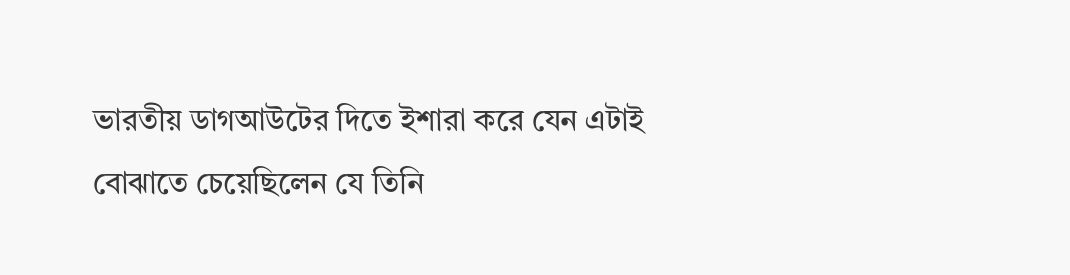ভারতীয় ডাগআউটের দিতে ইশারা করে যেন এটাই বোঝাতে চেয়েছিলেন যে তিনি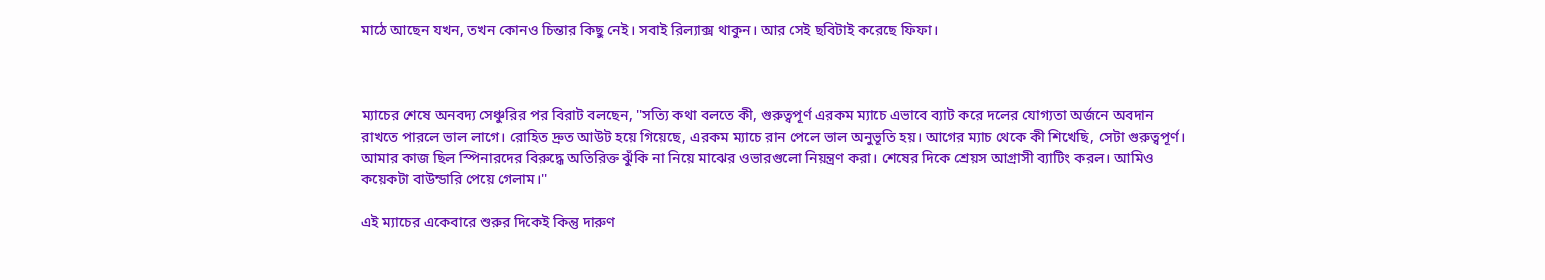মাঠে আছেন যখন, তখন কোনও চিন্তার কিছু নেই। সবাই রিল্যাক্স থাকুন। আর সেই ছবিটাই করেছে ফিফা।



ম্যাচের শেষে অনবদ্য সেঞ্চুরির পর বিরাট বলছেন, ''সত্যি কথা বলতে কী, গুরুত্বপূর্ণ এরকম ম্যাচে এভাবে ব্যাট করে দলের যোগ্যতা অর্জনে অবদান রাখতে পারলে ভাল লাগে। রোহিত দ্রুত আউট হয়ে গিয়েছে, এরকম ম্যাচে রান পেলে ভাল অনুভূতি হয়। আগের ম্যাচ থেকে কী শিখেছি, সেটা গুরুত্বপূর্ণ। আমার কাজ ছিল স্পিনারদের বিরুদ্ধে অতিরিক্ত ঝুঁকি না নিয়ে মাঝের ওভারগুলো নিয়ন্ত্রণ করা। শেষের দিকে শ্রেয়স আগ্রাসী ব্যাটিং করল। আমিও কয়েকটা বাউন্ডারি পেয়ে গেলাম।''

এই ম্যাচের একেবারে শুরুর দিকেই কিন্তু দারুণ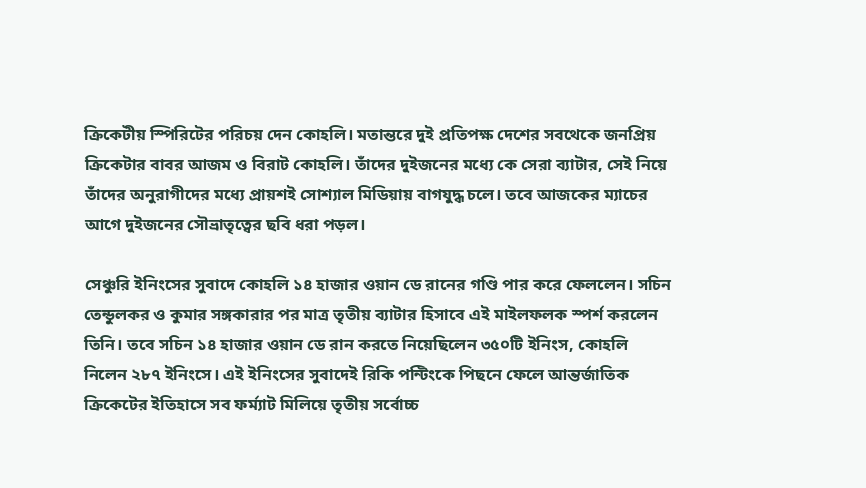ক্রিকেটীয় স্পিরিটের পরিচয় দেন কোহলি। মতান্তরে দুই প্রতিপক্ষ দেশের সবথেকে জনপ্রিয় ক্রিকেটার বাবর আজম ও বিরাট কোহলি। তাঁদের দুইজনের মধ্যে কে সেরা ব্যাটার, সেই নিয়ে তাঁদের অনুরাগীদের মধ্যে প্রায়শই সোশ্যাল মিডিয়ায় বাগযুদ্ধ চলে। তবে আজকের ম্যাচের আগে দুইজনের সৌভ্রাতৃত্বের ছবি ধরা পড়ল।

সেঞ্চুরি ইনিংসের সুবাদে কোহলি ১৪ হাজার ওয়ান ডে রানের গণ্ডি পার করে ফেললেন। সচিন তেন্ডুলকর ও কুমার সঙ্গকারার পর মাত্র তৃতীয় ব্যাটার হিসাবে এই মাইলফলক স্পর্শ করলেন তিনি। তবে সচিন ১৪ হাজার ওয়ান ডে রান করতে নিয়েছিলেন ৩৫০টি ইনিংস, কোহলি নিলেন ২৮৭ ইনিংসে। এই ইনিংসের সুবাদেই রিকি পন্টিংকে পিছনে ফেলে আন্তর্জাতিক ক্রিকেটের ইতিহাসে সব ফর্ম্যাট মিলিয়ে তৃতীয় সর্বোচ্চ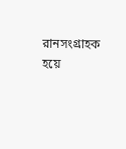রানসংগ্রাহক হয়ে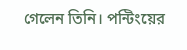গেলেন তিনি। পন্টিংয়ের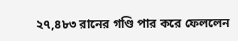২৭,৪৮৩ রানের গণ্ডি পার করে ফেললেন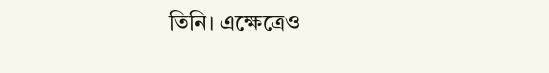তিনি। এক্ষেত্রেও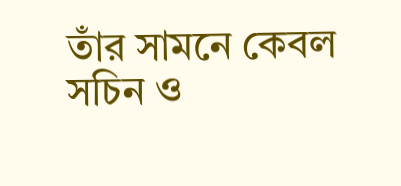তাঁর সামনে কেবল সচিন ও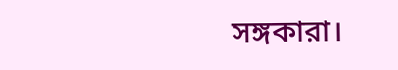সঙ্গকারা।